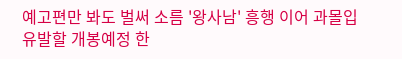예고편만 봐도 벌써 소름 '왕사남' 흥행 이어 과몰입 유발할 개봉예정 한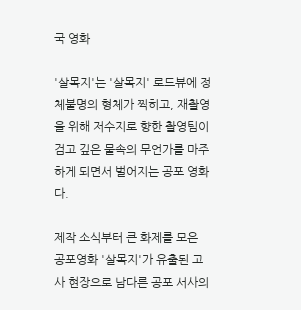국 영화

'살목지'는 '살목지' 로드뷰에 정체불명의 형체가 찍히고, 재촬영을 위해 저수지로 향한 촬영팀이 검고 깊은 물속의 무언가를 마주하게 되면서 벌어지는 공포 영화다.

제작 소식부터 큰 화제를 모은 공포영화 '살목지'가 유출된 고사 현장으로 남다른 공포 서사의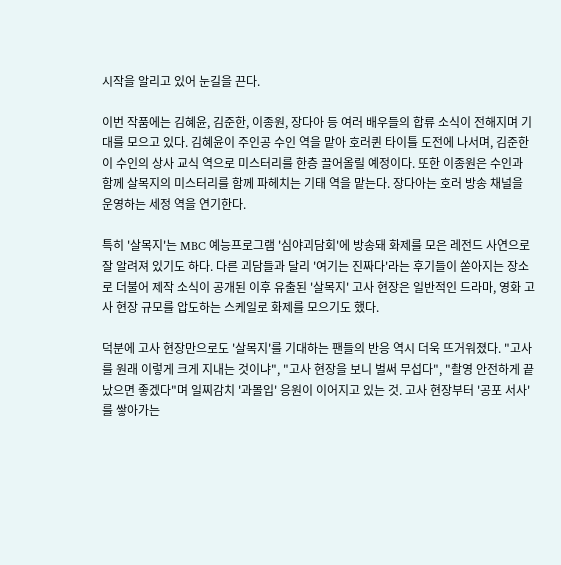시작을 알리고 있어 눈길을 끈다.

이번 작품에는 김혜윤, 김준한, 이종원, 장다아 등 여러 배우들의 합류 소식이 전해지며 기대를 모으고 있다. 김혜윤이 주인공 수인 역을 맡아 호러퀸 타이틀 도전에 나서며, 김준한이 수인의 상사 교식 역으로 미스터리를 한층 끌어올릴 예정이다. 또한 이종원은 수인과 함께 살목지의 미스터리를 함께 파헤치는 기태 역을 맡는다. 장다아는 호러 방송 채널을 운영하는 세정 역을 연기한다.

특히 '살목지'는 MBC 예능프로그램 '심야괴담회'에 방송돼 화제를 모은 레전드 사연으로 잘 알려져 있기도 하다. 다른 괴담들과 달리 '여기는 진짜다'라는 후기들이 쏟아지는 장소로 더불어 제작 소식이 공개된 이후 유출된 '살목지' 고사 현장은 일반적인 드라마, 영화 고사 현장 규모를 압도하는 스케일로 화제를 모으기도 했다.

덕분에 고사 현장만으로도 '살목지'를 기대하는 팬들의 반응 역시 더욱 뜨거워졌다. "고사를 원래 이렇게 크게 지내는 것이냐", "고사 현장을 보니 벌써 무섭다", "촬영 안전하게 끝났으면 좋겠다"며 일찌감치 '과몰입' 응원이 이어지고 있는 것. 고사 현장부터 '공포 서사'를 쌓아가는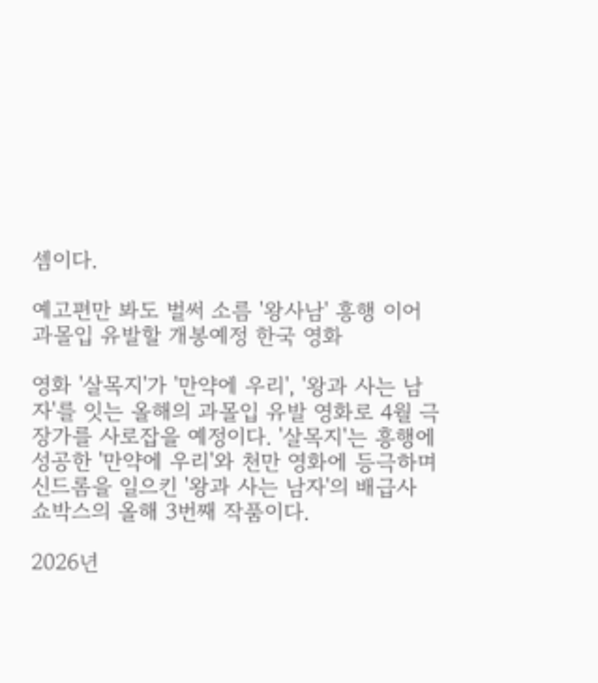셈이다.

예고편만 봐도 벌써 소름 '왕사남' 흥행 이어 과몰입 유발할 개봉예정 한국 영화

영화 '살목지'가 '만약에 우리', '왕과 사는 남자'를 잇는 올해의 과몰입 유발 영화로 4월 극장가를 사로잡을 예정이다. '살목지'는 흥행에 성공한 '만약에 우리'와 천만 영화에 등극하며 신드롬을 일으킨 '왕과 사는 남자'의 배급사 쇼박스의 올해 3번째 작품이다.

2026년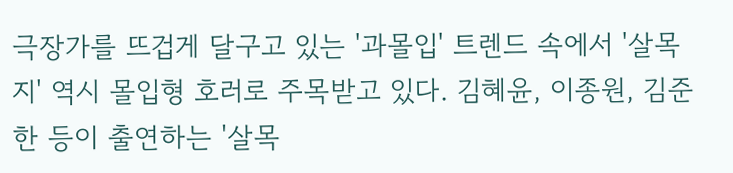극장가를 뜨겁게 달구고 있는 '과몰입' 트렌드 속에서 '살목지' 역시 몰입형 호러로 주목받고 있다. 김혜윤, 이종원, 김준한 등이 출연하는 '살목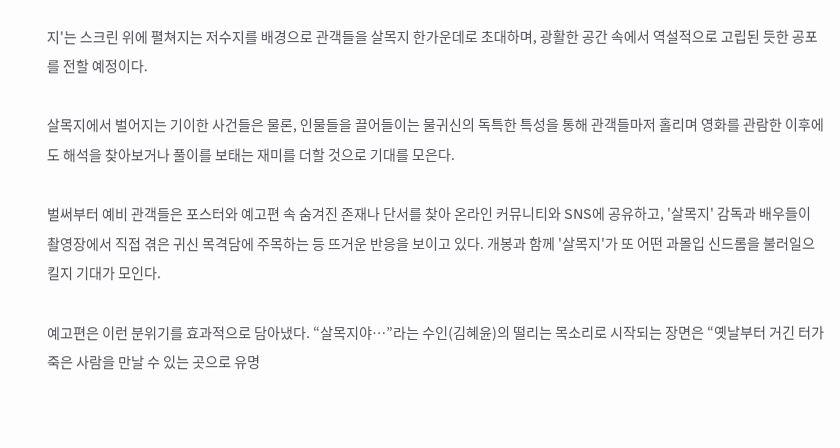지'는 스크린 위에 펼쳐지는 저수지를 배경으로 관객들을 살목지 한가운데로 초대하며, 광활한 공간 속에서 역설적으로 고립된 듯한 공포를 전할 예정이다.

살목지에서 벌어지는 기이한 사건들은 물론, 인물들을 끌어들이는 물귀신의 독특한 특성을 통해 관객들마저 홀리며 영화를 관람한 이후에도 해석을 찾아보거나 풀이를 보태는 재미를 더할 것으로 기대를 모은다.

벌써부터 예비 관객들은 포스터와 예고편 속 숨겨진 존재나 단서를 찾아 온라인 커뮤니티와 SNS에 공유하고, '살목지' 감독과 배우들이 촬영장에서 직접 겪은 귀신 목격담에 주목하는 등 뜨거운 반응을 보이고 있다. 개봉과 함께 '살목지'가 또 어떤 과몰입 신드롬을 불러일으킬지 기대가 모인다.

예고편은 이런 분위기를 효과적으로 담아냈다. “살목지야…”라는 수인(김혜윤)의 떨리는 목소리로 시작되는 장면은 “옛날부터 거긴 터가 죽은 사람을 만날 수 있는 곳으로 유명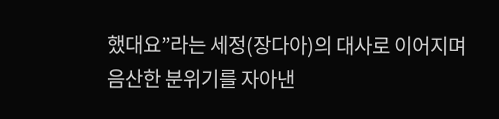했대요”라는 세정(장다아)의 대사로 이어지며 음산한 분위기를 자아낸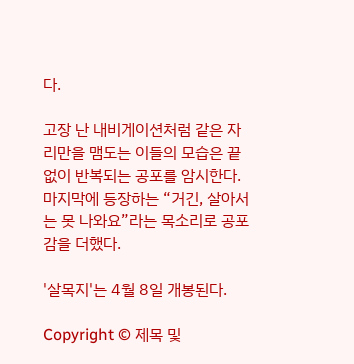다.

고장 난 내비게이션처럼 같은 자리만을 맴도는 이들의 모습은 끝없이 반복되는 공포를 암시한다. 마지막에 등장하는 “거긴, 살아서는 못 나와요”라는 목소리로 공포감을 더했다.

'살목지'는 4월 8일 개봉된다.

Copyright © 제목 및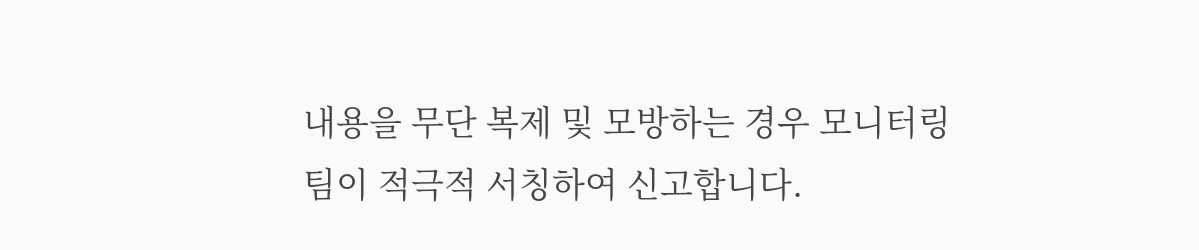내용을 무단 복제 및 모방하는 경우 모니터링 팀이 적극적 서칭하여 신고합니다.